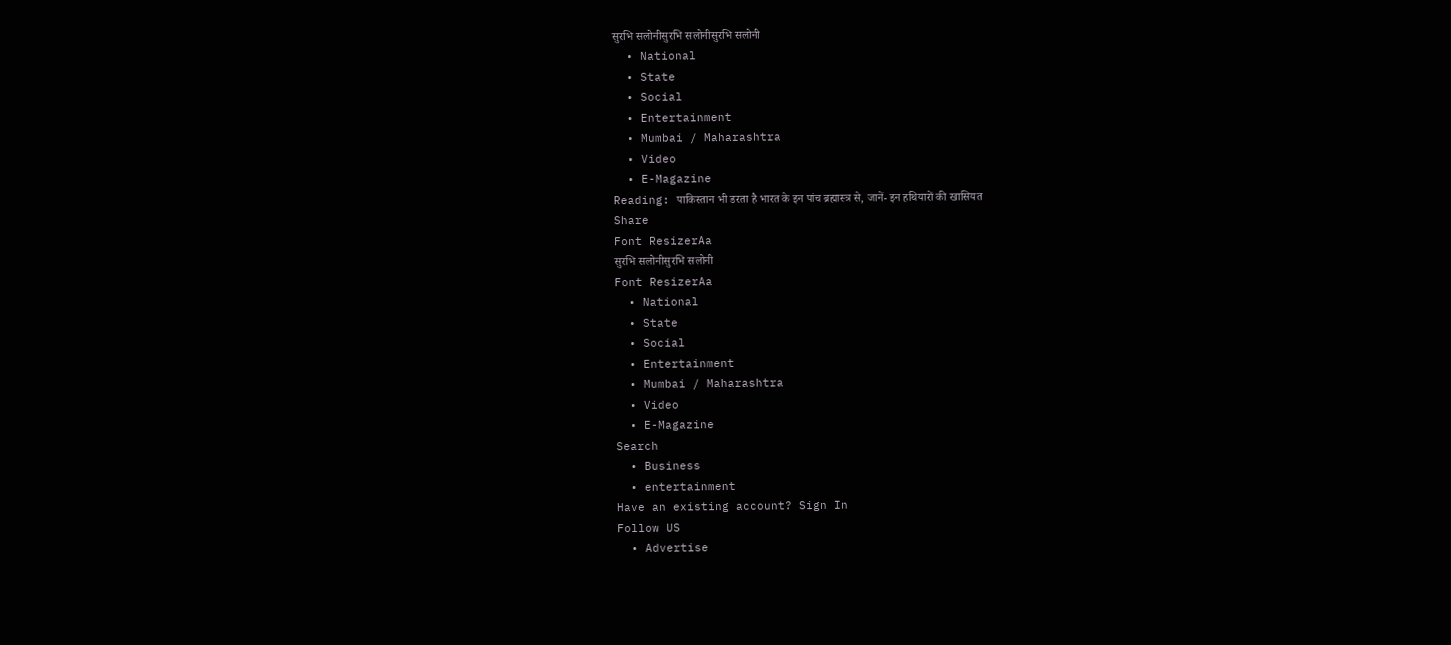सुरभि सलोनीसुरभि सलोनीसुरभि सलोनी
  • National
  • State
  • Social
  • Entertainment
  • Mumbai / Maharashtra
  • Video
  • E-Magazine
Reading: पाकिस्तान भी डरता है भारत के इन पांच ब्रह्मास्त्र से, जानें- इन हथियारों की खासियत
Share
Font ResizerAa
सुरभि सलोनीसुरभि सलोनी
Font ResizerAa
  • National
  • State
  • Social
  • Entertainment
  • Mumbai / Maharashtra
  • Video
  • E-Magazine
Search
  • Business
  • entertainment
Have an existing account? Sign In
Follow US
  • Advertise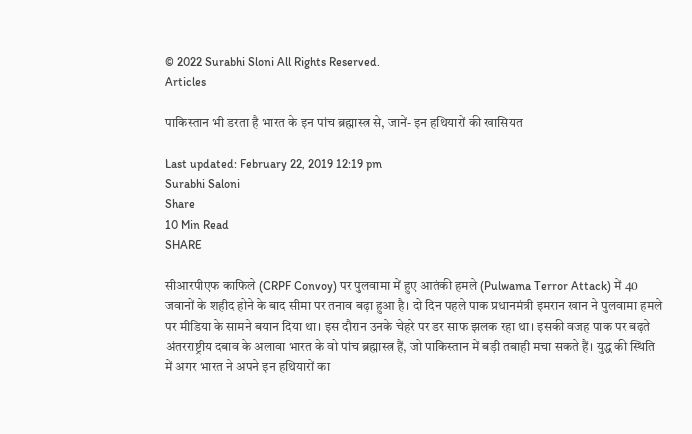© 2022 Surabhi Sloni All Rights Reserved.
Articles

पाकिस्तान भी डरता है भारत के इन पांच ब्रह्मास्त्र से, जानें- इन हथियारों की खासियत

Last updated: February 22, 2019 12:19 pm
Surabhi Saloni
Share
10 Min Read
SHARE

सीआरपीएफ काफिले (CRPF Convoy) पर पुलवामा में हुए आतंकी हमले (Pulwama Terror Attack) में 40 जवानों के शहीद होने के बाद सीमा पर तनाव बढ़ा हुआ है। दो दिन पहले पाक प्रधानमंत्री इमरान खान ने पुलवामा हमले पर मीडिया के सामने बयान दिया था। इस दौरान उनके चेहरे पर डर साफ झलक रहा था। इसकी वजह पाक पर बढ़ते अंतरराष्ट्रीय दबाव के अलावा भारत के वो पांच ब्रह्मास्त्र हैं, जो पाकिस्तान में बड़ी तबाही मचा सकते हैं। युद्ध की स्थिति में अगर भारत ने अपने इन हथियारों का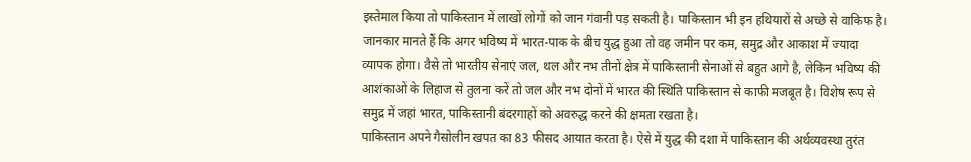इस्तेमाल किया तो पाकिस्तान में लाखों लोगों को जान गंवानी पड़ सकती है। पाकिस्तान भी इन हथियारों से अच्छे से वाकिफ है।
जानकार मानते हैं कि अगर भविष्य में भारत-पाक के बीच युद्ध हुआ तो वह जमीन पर कम, समुद्र और आकाश में ज्यादा व्यापक होगा। वैसे तो भारतीय सेनाएं जल, थल और नभ तीनों क्षेत्र में पाकिस्तानी सेनाओं से बहुत आगे है, लेकिन भविष्य की आशंकाओं के लिहाज से तुलना करें तो जल और नभ दोनों में भारत की स्थिति पाकिस्तान से काफी मजबूत है। विशेष रूप से समुद्र में जहां भारत, पाकिस्तानी बंदरगाहों को अवरुद्ध करने की क्षमता रखता है।
पाकिस्तान अपने गैसोलीन खपत का 83 फीसद आयात करता है। ऐसे में युद्ध की दशा में पाकिस्तान की अर्थव्यवस्था तुरंत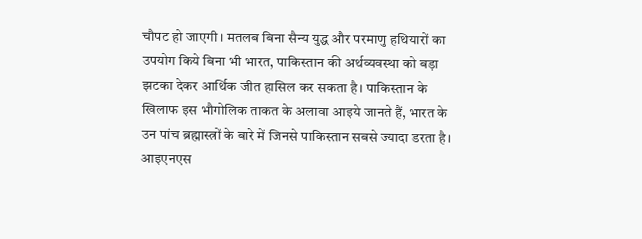चौपट हो जाएगी। मतलब बिना सैन्य युद्ध और परमाणु हथियारों का उपयोग किये बिना भी भारत, पाकिस्तान की अर्थव्यवस्था को बड़ा झटका देकर आर्थिक जीत हासिल कर सकता है। पाकिस्तान के खिलाफ इस भौगोलिक ताकत के अलावा आइये जानते हैं, भारत के उन पांच ब्रह्मास्त्रों के बारे में जिनसे पाकिस्तान सबसे ज्यादा डरता है।
आइएनएस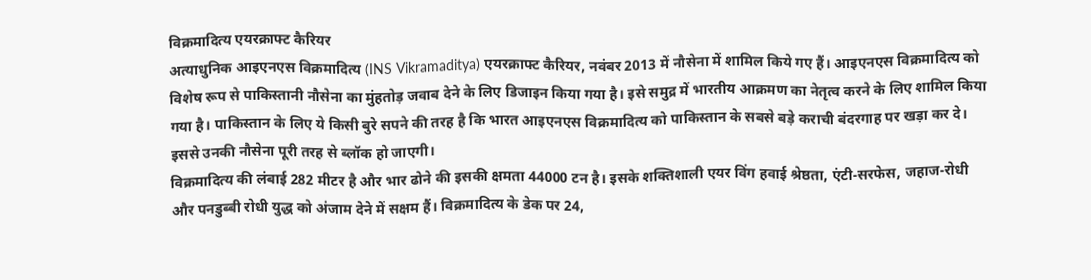विक्रमादित्य एयरक्राफ्ट कैरियर
अत्याधुनिक आइएनएस विक्रमादित्य (INS Vikramaditya) एयरक्राफ्ट कैरियर, नवंबर 2013 में नौसेना में शामिल किये गए हैं। आइएनएस विक्रमादित्य को विशेष रूप से पाकिस्तानी नौसेना का मुंहतोड़ जवाब देने के लिए डिजाइन किया गया है। इसे समुद्र में भारतीय आक्रमण का नेतृत्व करने के लिए शामिल किया गया है। पाकिस्तान के लिए ये किसी बुरे सपने की तरह है कि भारत आइएनएस विक्रमादित्य को पाकिस्तान के सबसे बड़े कराची बंदरगाह पर खड़ा कर दे। इससे उनकी नौसेना पूरी तरह से ब्लॉक हो जाएगी।
विक्रमादित्य की लंबाई 282 मीटर है और भार ढोने की इसकी क्षमता 44000 टन है। इसके शक्तिशाली एयर विंग हवाई श्रेष्ठता, एंटी-सरफेस, जहाज-रोधी और पनडुब्बी रोधी युद्ध को अंजाम देने में सक्षम हैं। विक्रमादित्य के डेक पर 24,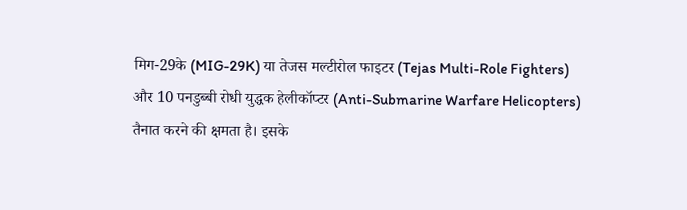मिग-29के (MIG-29K) या तेजस मल्टीरोल फाइटर (Tejas Multi-Role Fighters) और 10 पनडुब्बी रोधी युद्धक हेलीकॉप्टर (Anti-Submarine Warfare Helicopters) तैनात करने की क्षमता है। इसके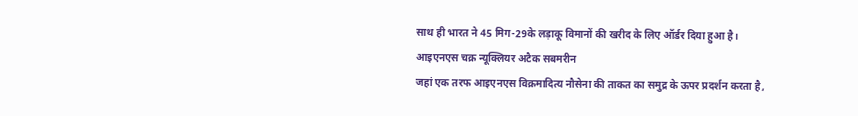साथ ही भारत ने 45 मिग-29के लड़ाकू विमानों की खरीद के लिए ऑर्डर दिया हुआ है।
आइएनएस चक्र न्यूक्लियर अटैक सबमरीन
जहां एक तरफ आइएनएस विक्रमादित्य नौसेना की ताकत का समुद्र के ऊपर प्रदर्शन करता है,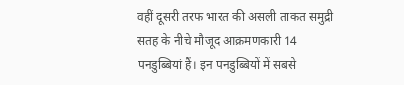वहीं दूसरी तरफ भारत की असली ताकत समुद्री सतह के नीचे मौजूद आक्रमणकारी 14 पनडुब्बियां हैं। इन पनडुब्बियों में सबसे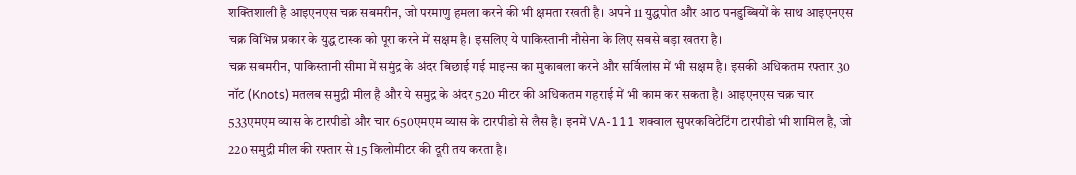शक्तिशाली है आइएनएस चक्र सबमरीन, जो परमाणु हमला करने की भी क्षमता रखती है। अपने 11 युद्धपोत और आठ पनडुब्बियों के साथ आइएनएस चक्र विभिन्न प्रकार के युद्ध टास्क को पूरा करने में सक्षम है। इसलिए ये पाकिस्तानी नौसेना के लिए सबसे बड़ा खतरा है।
चक्र सबमरीन, पाकिस्तानी सीमा में समुंद्र के अंदर बिछाई गई माइन्स का मुकाबला करने और सर्विलांस में भी सक्षम है। इसकी अधिकतम रफ्तार 30 नॉट (Knots) मतलब समुद्री मील है और ये समुद्र के अंदर 520 मीटर की अधिकतम गहराई में भी काम कर सकता है। आइएनएस चक्र चार 533एमएम व्यास के टारपीडो और चार 650एमएम व्यास के टारपीडो से लैस है। इनमें VA-111 शक्वाल सुपरकविटेटिंग टारपीडो भी शामिल है, जो 220 समुद्री मील की रफ्तार से 15 किलोमीटर की दूरी तय करता है।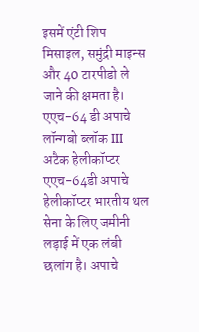इसमें एंटी शिप मिसाइल, समुंद्री माइन्स और 40 टारपीडो ले जाने की क्षमता है।
एएच-64 डी अपाचे लॉन्गबो ब्लॉक III अटैक हेलीकॉप्टर
एएच-64डी अपाचे हेलीकॉप्टर भारतीय थल सेना के लिए जमीनी लड़ाई में एक लंबी छलांग है। अपाचे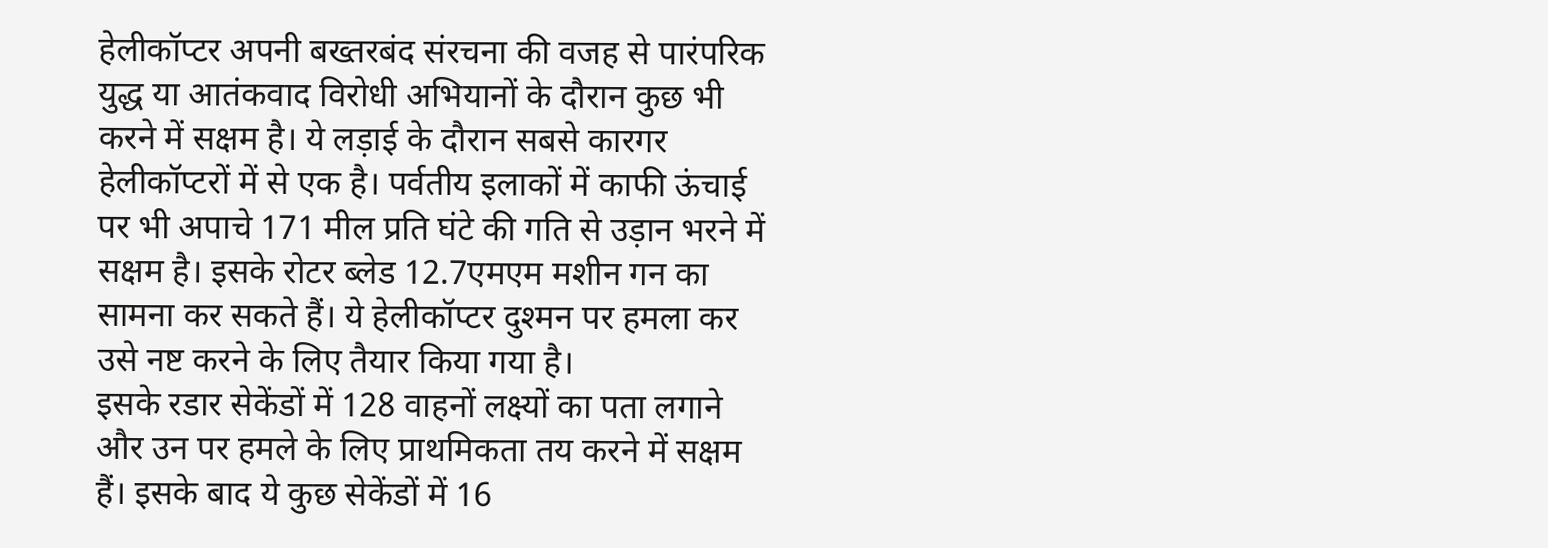हेलीकॉप्टर अपनी बख्तरबंद संरचना की वजह से पारंपरिक युद्ध या आतंकवाद विरोधी अभियानों के दौरान कुछ भी करने में सक्षम है। ये लड़ाई के दौरान सबसे कारगर हेलीकॉप्टरों में से एक है। पर्वतीय इलाकों में काफी ऊंचाई पर भी अपाचे 171 मील प्रति घंटे की गति से उड़ान भरने में सक्षम है। इसके रोटर ब्लेड 12.7एमएम मशीन गन का सामना कर सकते हैं। ये हेलीकॉप्टर दुश्मन पर हमला कर उसे नष्ट करने के लिए तैयार किया गया है।
इसके रडार सेकेंडों में 128 वाहनों लक्ष्यों का पता लगाने और उन पर हमले के लिए प्राथमिकता तय करने में सक्षम हैं। इसके बाद ये कुछ सेकेंडों में 16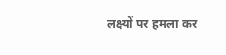लक्ष्यों पर हमला कर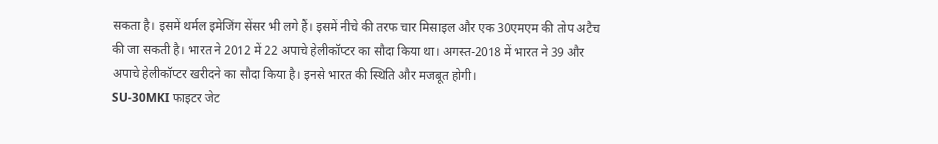सकता है। इसमें थर्मल इमेजिंग सेंसर भी लगे हैं। इसमें नीचे की तरफ चार मिसाइल और एक 30एमएम की तोप अटैच की जा सकती है। भारत ने 2012 में 22 अपाचे हेलीकॉप्टर का सौदा किया था। अगस्त-2018 में भारत ने 39 और अपाचे हेलीकॉप्टर खरीदने का सौदा किया है। इनसे भारत की स्थिति और मजबूत होगी।
SU-30MKI फाइटर जेट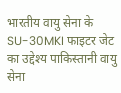भारतीय वायु सेना के SU-30MKI फाइटर जेट का उद्देश्य पाकिस्तानी वायु सेना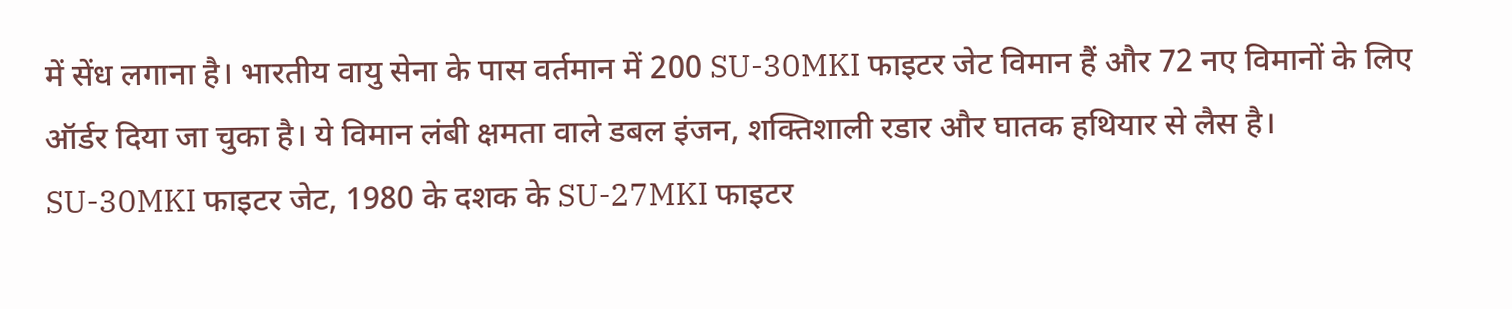में सेंध लगाना है। भारतीय वायु सेना के पास वर्तमान में 200 SU-30MKI फाइटर जेट विमान हैं और 72 नए विमानों के लिए ऑर्डर दिया जा चुका है। ये विमान लंबी क्षमता वाले डबल इंजन, शक्तिशाली रडार और घातक हथियार से लैस है। SU-30MKI फाइटर जेट, 1980 के दशक के SU-27MKI फाइटर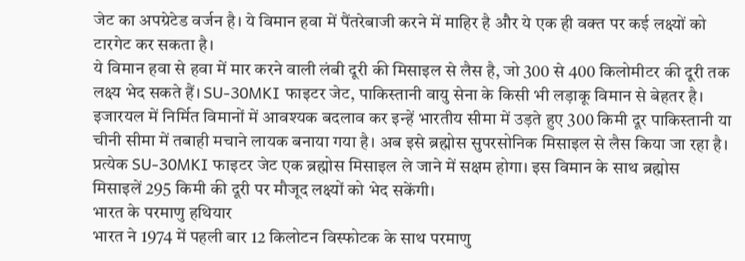जेट का अपग्रेटेड वर्जन है। ये विमान हवा में पैंतरेबाजी करने में माहिर है और ये एक ही वक्त पर कई लक्ष्यों को टारगेट कर सकता है।
ये विमान हवा से हवा में मार करने वाली लंबी दूरी की मिसाइल से लैस है, जो 300 से 400 किलोमीटर की दूरी तक लक्ष्य भेद सकते हैं। SU-30MKI फाइटर जेट, पाकिस्तानी वायु सेना के किसी भी लड़ाकू विमान से बेहतर है। इजारयल में निर्मित विमानों में आवश्यक बदलाव कर इन्हें भारतीय सीमा में उड़ते हुए 300 किमी दूर पाकिस्तानी या चीनी सीमा में तबाही मचाने लायक बनाया गया है। अब इसे ब्रह्मोस सुपरसोनिक मिसाइल से लैस किया जा रहा है। प्रत्येक SU-30MKI फाइटर जेट एक ब्रह्मोस मिसाइल ले जाने में सक्षम होगा। इस विमान के साथ ब्रह्मोस मिसाइलें 295 किमी की दूरी पर मौजूद लक्ष्यों को भेद सकेंगी।
भारत के परमाणु हथियार
भारत ने 1974 में पहली बार 12 किलोटन विस्फोटक के साथ परमाणु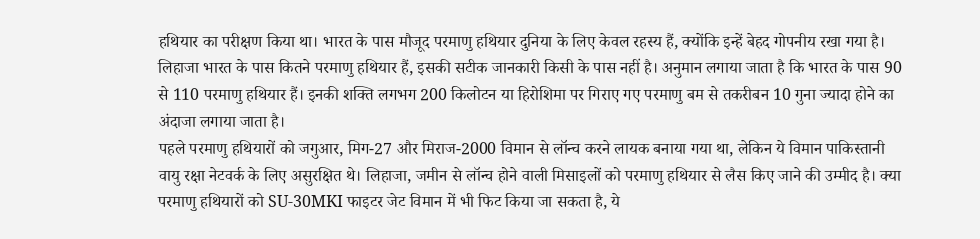हथियार का परीक्षण किया था। भारत के पास मौजूद परमाणु हथियार दुनिया के लिए केवल रहस्य हैं, क्योंकि इन्हें बेहद गोपनीय रखा गया है। लिहाजा भारत के पास कितने परमाणु हथियार हैं, इसकी सटीक जानकारी किसी के पास नहीं है। अनुमान लगाया जाता है कि भारत के पास 90 से 110 परमाणु हथियार हैं। इनकी शक्ति लगभग 200 किलोटन या हिरोशिमा पर गिराए गए परमाणु बम से तकरीबन 10 गुना ज्यादा होने का अंदाजा लगाया जाता है।
पहले परमाणु हथियारों को जगुआर, मिग-27 और मिराज-2000 विमान से लॉन्च करने लायक बनाया गया था, लेकिन ये विमान पाकिस्तानी वायु रक्षा नेटवर्क के लिए असुरक्षित थे। लिहाजा, जमीन से लॉन्च होने वाली मिसाइलों को परमाणु हथियार से लैस किए जाने की उम्मीद है। क्या परमाणु हथियारों को SU-30MKI फाइटर जेट विमान में भी फिट किया जा सकता है, ये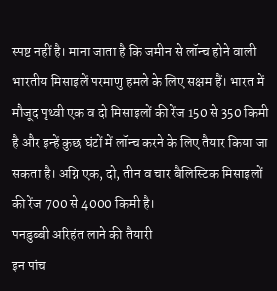स्पष्ट नहीं है। माना जाता है कि जमीन से लॉन्च होने वाली भारतीय मिसाइलें परमाणु हमले के लिए सक्षम हैं। भारत में मौजूद पृथ्वी एक व दो मिसाइलों की रेंज 150 से 350 किमी है और इन्हें कुछ घंटों में लॉन्च करने के लिए तैयार किया जा सकता है। अग्नि एक, दो, तीन व चार बैलिस्टिक मिसाइलों की रेंज 700 से 4000 किमी है।
पनडुब्बी अरिहंत लाने की तैयारी
इन पांच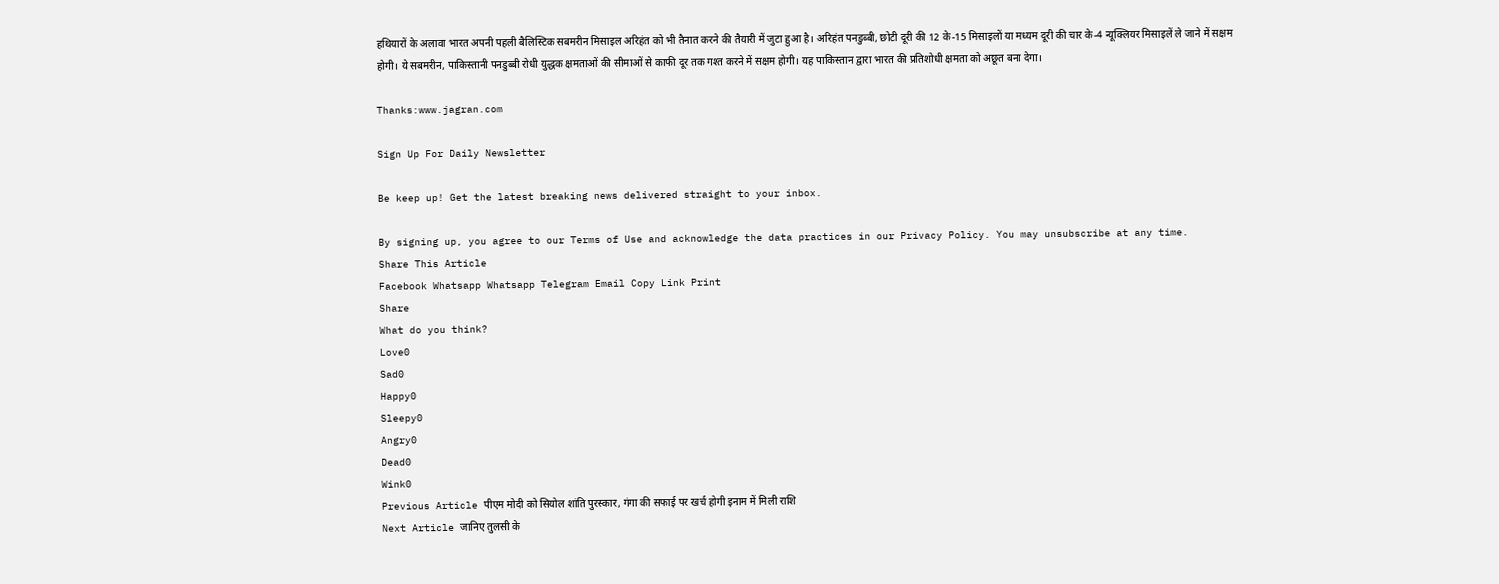हथियारों के अलावा भारत अपनी पहली बैलिस्टिक सबमरीन मिसाइल अरिहंत को भी तैनात करने की तैयारी में जुटा हुआ है। अरिहंत पनडुब्बी, छोटी दूरी की 12 के-15 मिसाइलों या मध्यम दूरी की चार के-4 न्यूक्लियर मिसाइलें ले जाने में सक्षम होगी। ये सबमरीन, पाकिस्तानी पनडुब्बी रोधी युद्धक क्षमताओं की सीमाओं से काफी दूर तक गश्त करने में सक्षम होगी। यह पाकिस्तान द्वारा भारत की प्रतिशोधी क्षमता को अछूत बना देगा।

Thanks:www.jagran.com

Sign Up For Daily Newsletter

Be keep up! Get the latest breaking news delivered straight to your inbox.

By signing up, you agree to our Terms of Use and acknowledge the data practices in our Privacy Policy. You may unsubscribe at any time.
Share This Article
Facebook Whatsapp Whatsapp Telegram Email Copy Link Print
Share
What do you think?
Love0
Sad0
Happy0
Sleepy0
Angry0
Dead0
Wink0
Previous Article पीएम मोदी को सियोल शांति पुरस्कार, गंगा की सफाई पर खर्च होगी इनाम में मिली राशि
Next Article जानिए तुलसी के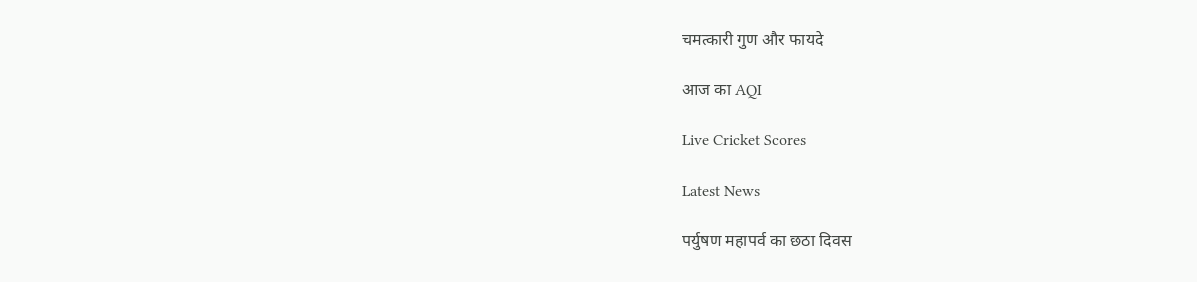चमत्कारी गुण और फायदे

आज का AQI

Live Cricket Scores

Latest News

पर्युषण महापर्व का छठा दिवस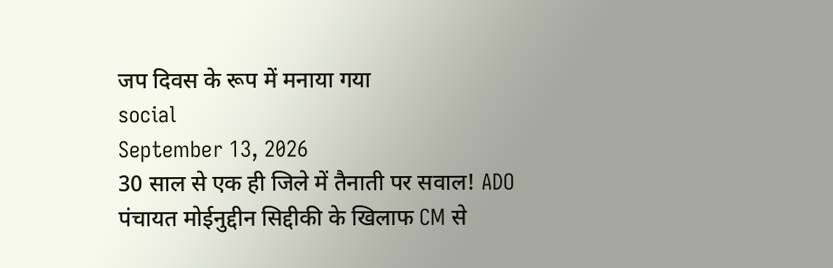जप दिवस के रूप में मनाया गया
social
September 13, 2026
30 साल से एक ही जिले में तैनाती पर सवाल! ADO पंचायत मोईनुद्दीन सिद्दीकी के खिलाफ CM से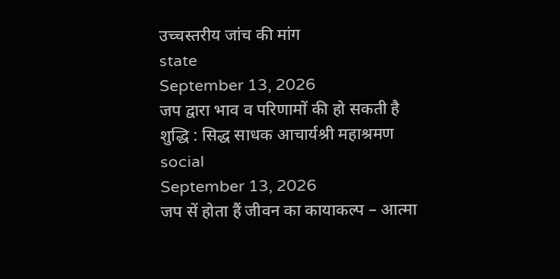उच्चस्तरीय जांच की मांग
state
September 13, 2026
जप द्वारा भाव व परिणामों की हो सकती है शुद्धि : सिद्ध साधक आचार्यश्री महाश्रमण
social
September 13, 2026
जप सें होता हैं जीवन का कायाकल्प – आत्मा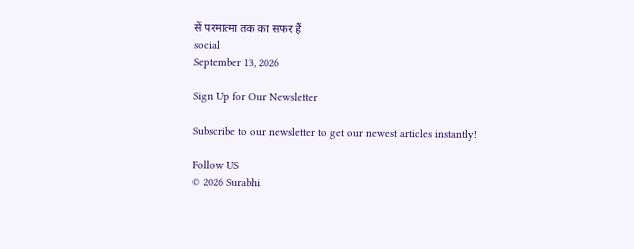सें परमात्मा तक का सफर हैं
social
September 13, 2026

Sign Up for Our Newsletter

Subscribe to our newsletter to get our newest articles instantly!

Follow US
© 2026 Surabhi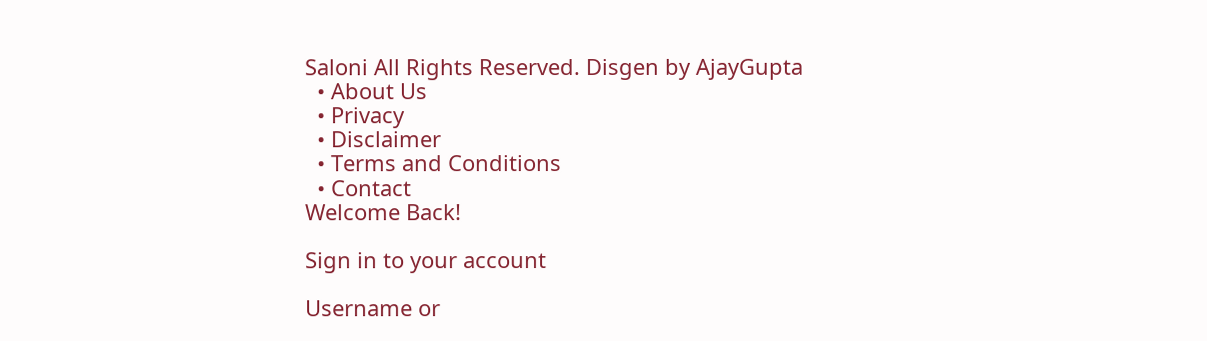Saloni All Rights Reserved. Disgen by AjayGupta
  • About Us
  • Privacy
  • Disclaimer
  • Terms and Conditions
  • Contact
Welcome Back!

Sign in to your account

Username or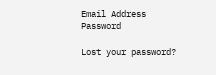Email Address
Password

Lost your password?